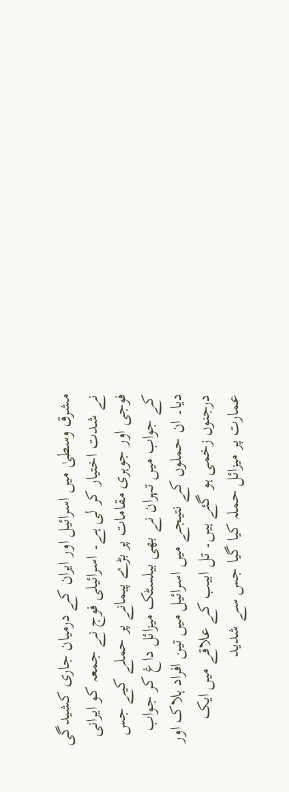مشرق وسطیٰ میں اسرائیل اور ایران کے درمیان جاری کشیدگی نے شدت اختیار کر لی ہے۔ اسرائیلی فوج نے جمعہ کو ایرانی فوجی اور جوہری مقامات پر بڑے پیمانے پر حملے کیے جس کے جواب میں تہران نے بھی بیلسٹک میزائل داغ کر جواب دیا۔ ان حملوں کے نتیجے میں اسرائیل میں تین افراد ہلاک اور درجنوں زخمی ہو گئے ہیں۔ تل ابیب کے علاقے میں ایک عمارت پر میزائل حملہ کیا گیا جس سے شدید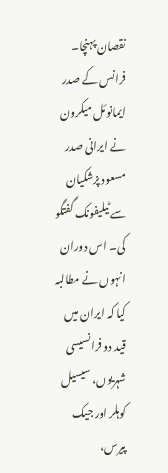نقصان پہنچا۔
فرانس کے صدر ایمانوئل میکرون نے ایرانی صدر مسعود پزشکیان سے ٹیلیفونک گفتگو کی۔ اس دوران انہوں نے مطالبہ کیا کہ ایران میں قید دو فرانسیسی شہریوں، سیسیل کوہلر اور جیک پیرس،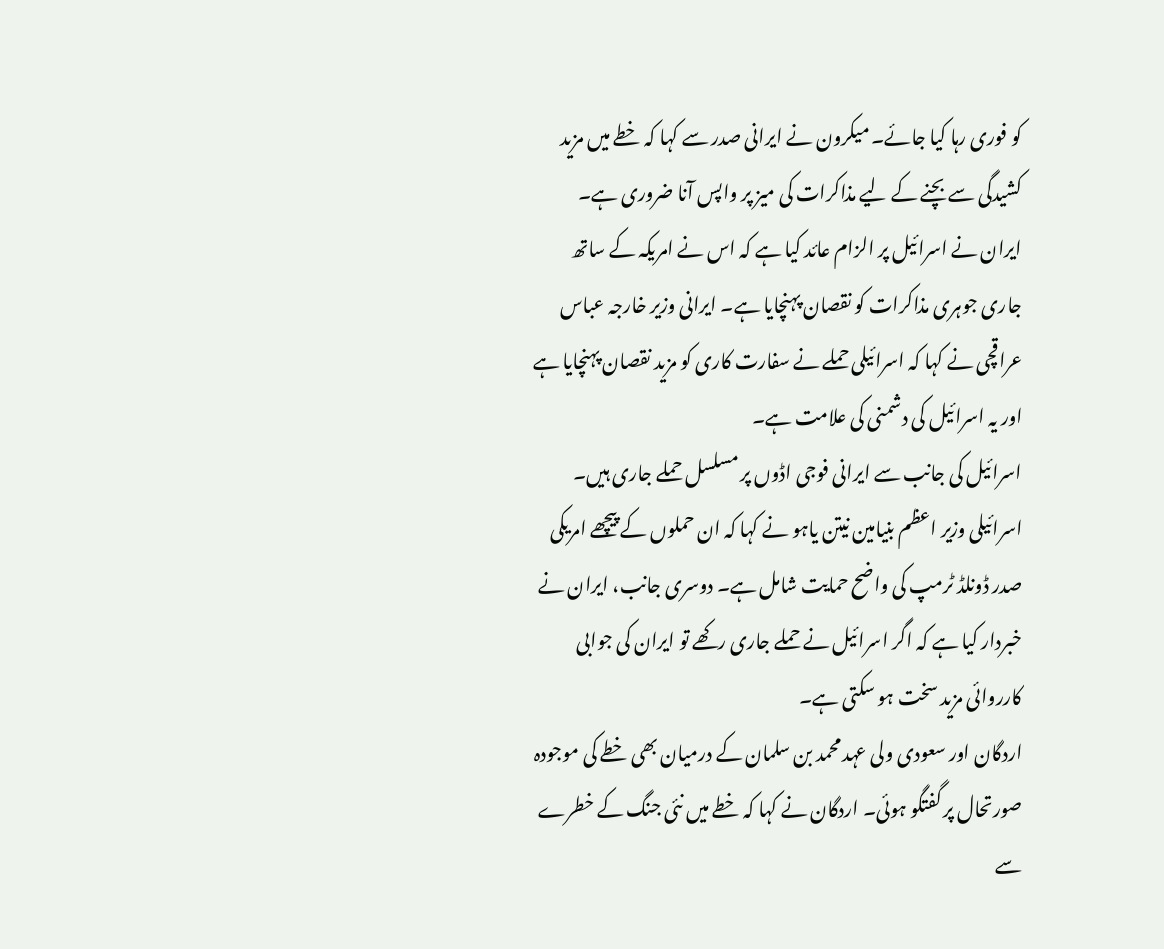کو فوری رہا کیا جائے۔ میکرون نے ایرانی صدر سے کہا کہ خطے میں مزید کشیدگی سے بچنے کے لیے مذاکرات کی میز پر واپس آنا ضروری ہے۔
ایران نے اسرائیل پر الزام عائد کیا ہے کہ اس نے امریکہ کے ساتھ جاری جوہری مذاکرات کو نقصان پہنچایا ہے۔ ایرانی وزیر خارجہ عباس عراقچی نے کہا کہ اسرائیلی حملے نے سفارت کاری کو مزید نقصان پہنچایا ہے اور یہ اسرائیل کی دشمنی کی علامت ہے۔
اسرائیل کی جانب سے ایرانی فوجی اڈوں پر مسلسل حملے جاری ہیں۔ اسرائیلی وزیر اعظم بنیامین نیتن یاہو نے کہا کہ ان حملوں کے پیچھے امریکی صدر ڈونلڈ ٹرمپ کی واضح حمایت شامل ہے۔ دوسری جانب، ایران نے خبردار کیا ہے کہ اگر اسرائیل نے حملے جاری رکھے تو ایران کی جوابی کارروائی مزید سخت ہو سکتی ہے۔
اردگان اور سعودی ولی عہد محمد بن سلمان کے درمیان بھی خطے کی موجودہ صورتحال پر گفتگو ہوئی۔ اردگان نے کہا کہ خطے میں نئی جنگ کے خطرے سے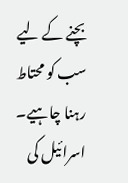بچنے کے لیے سب کو محتاط رہنا چاہیے۔
اسرائیل کی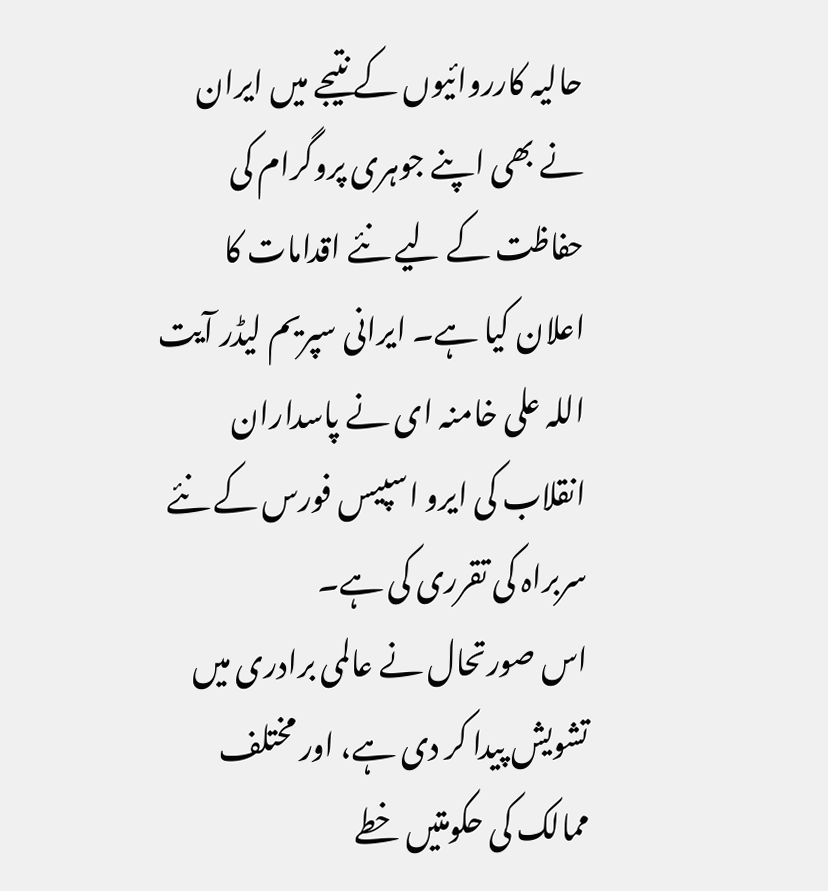حالیہ کارروائیوں کے نتیجے میں ایران نے بھی اپنے جوہری پروگرام کی حفاظت کے لیے نئے اقدامات کا اعلان کیا ہے۔ ایرانی سپریم لیڈر آیت اللہ علی خامنہ ای نے پاسداران انقلاب کی ایرو اسپیس فورس کے نئے سربراہ کی تقرری کی ہے۔
اس صورتحال نے عالمی برادری میں تشویش پیدا کر دی ہے، اور مختلف ممالک کی حکومتیں خطے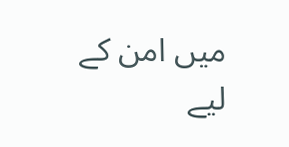میں امن کے لیے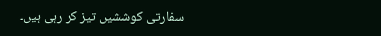سفارتی کوششیں تیز کر رہی ہیں۔